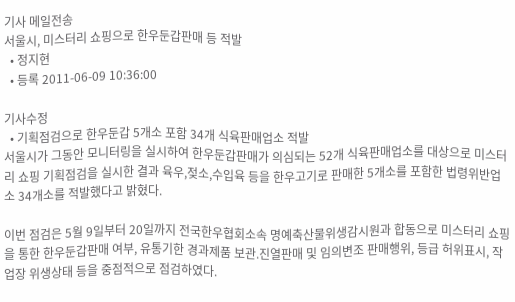기사 메일전송
서울시, 미스터리 쇼핑으로 한우둔갑판매 등 적발
  • 정지현
  • 등록 2011-06-09 10:36:00

기사수정
  • 기획점검으로 한우둔갑 5개소 포함 34개 식육판매업소 적발
서울시가 그동안 모니터링을 실시하여 한우둔갑판매가 의심되는 52개 식육판매업소를 대상으로 미스터리 쇼핑 기획점검을 실시한 결과 육우,젖소,수입육 등을 한우고기로 판매한 5개소를 포함한 법령위반업소 34개소를 적발했다고 밝혔다.

이번 점검은 5월 9일부터 20일까지 전국한우협회소속 명예축산물위생감시원과 합동으로 미스터리 쇼핑을 통한 한우둔갑판매 여부, 유통기한 경과제품 보관.진열판매 및 임의변조 판매행위, 등급 허위표시, 작업장 위생상태 등을 중점적으로 점검하였다.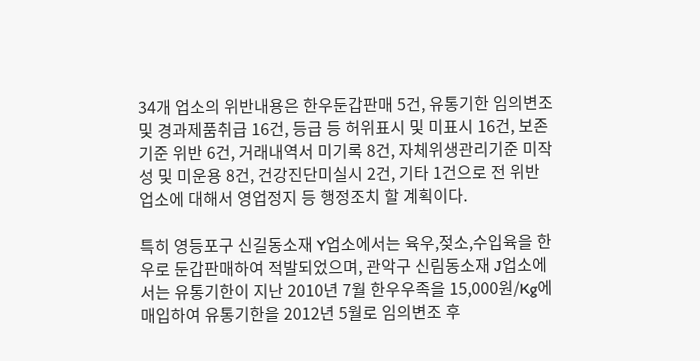34개 업소의 위반내용은 한우둔갑판매 5건, 유통기한 임의변조 및 경과제품취급 16건, 등급 등 허위표시 및 미표시 16건, 보존기준 위반 6건, 거래내역서 미기록 8건, 자체위생관리기준 미작성 및 미운용 8건, 건강진단미실시 2건, 기타 1건으로 전 위반업소에 대해서 영업정지 등 행정조치 할 계획이다.

특히 영등포구 신길동소재 Y업소에서는 육우,젖소,수입육을 한우로 둔갑판매하여 적발되었으며, 관악구 신림동소재 J업소에서는 유통기한이 지난 2010년 7월 한우우족을 15,000원/Kg에 매입하여 유통기한을 2012년 5월로 임의변조 후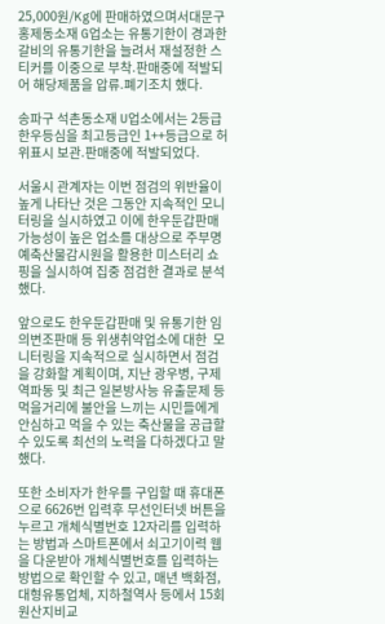25,000원/Kg에 판매하였으며서대문구 홍제동소재 G업소는 유통기한이 경과한갈비의 유통기한을 늘려서 재설정한 스티커를 이중으로 부착.판매중에 적발되어 해당제품을 압류.폐기조치 했다.

송파구 석촌동소재 U업소에서는 2등급 한우등심을 최고등급인 1++등급으로 허위표시 보관.판매중에 적발되었다.

서울시 관계자는 이번 점검의 위반율이 높게 나타난 것은 그동안 지속적인 모니터링을 실시하였고 이에 한우둔갑판매 가능성이 높은 업소를 대상으로 주부명예축산물감시원을 활용한 미스터리 쇼핑을 실시하여 집중 점검한 결과로 분석했다.

앞으로도 한우둔갑판매 및 유통기한 임의변조판매 등 위생취약업소에 대한  모니터링을 지속적으로 실시하면서 점검을 강화할 계획이며, 지난 광우병, 구제역파동 및 최근 일본방사능 유출문제 등 먹을거리에 불안을 느끼는 시민들에게 안심하고 먹을 수 있는 축산물을 공급할 수 있도록 최선의 노력을 다하겠다고 말했다.

또한 소비자가 한우를 구입할 때 휴대폰으로 6626번 입력후 무선인터넷 버튼을 누르고 개체식별번호 12자리를 입력하는 방법과 스마트폰에서 쇠고기이력 웹을 다운받아 개체식별번호를 입력하는 방법으로 확인할 수 있고, 매년 백화점, 대형유통업체, 지하철역사 등에서 15회 원산지비교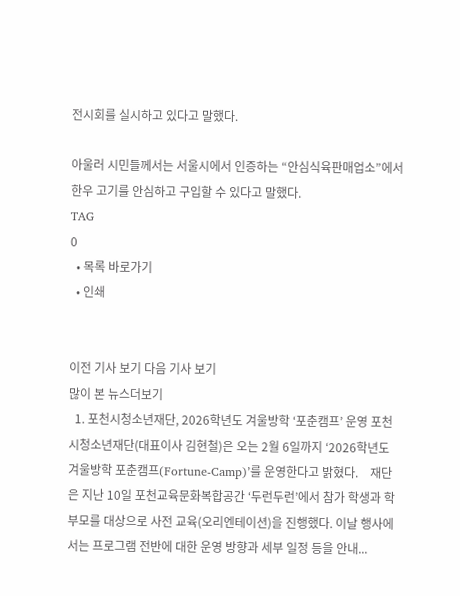전시회를 실시하고 있다고 말했다.

아울러 시민들께서는 서울시에서 인증하는 “안심식육판매업소”에서 한우 고기를 안심하고 구입할 수 있다고 말했다.
TAG
0
  • 목록 바로가기
  • 인쇄


이전 기사 보기 다음 기사 보기
많이 본 뉴스더보기
  1. 포천시청소년재단, 2026학년도 겨울방학 ‘포춘캠프’ 운영 포천시청소년재단(대표이사 김현철)은 오는 2월 6일까지 ‘2026학년도 겨울방학 포춘캠프(Fortune-Camp)’를 운영한다고 밝혔다.    재단은 지난 10일 포천교육문화복합공간 ‘두런두런’에서 참가 학생과 학부모를 대상으로 사전 교육(오리엔테이션)을 진행했다. 이날 행사에서는 프로그램 전반에 대한 운영 방향과 세부 일정 등을 안내...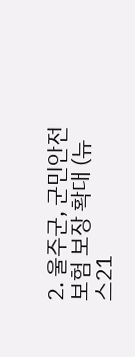2. 울주군, 군민안전보험 보장 확대 (뉴스21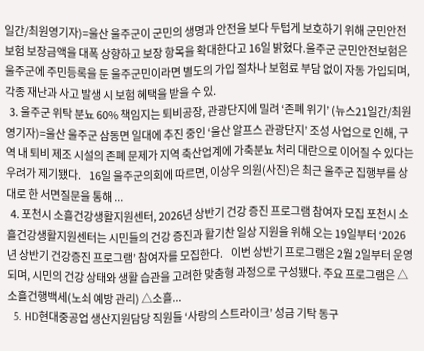일간/최원영기자)=울산 울주군이 군민의 생명과 안전을 보다 두텁게 보호하기 위해 군민안전보험 보장금액을 대폭 상향하고 보장 항목을 확대한다고 16일 밝혔다.울주군 군민안전보험은 울주군에 주민등록을 둔 울주군민이라면 별도의 가입 절차나 보험료 부담 없이 자동 가입되며, 각종 재난과 사고 발생 시 보험 혜택을 받을 수 있.
  3. 울주군 위탁 분뇨 60% 책임지는 퇴비공장, 관광단지에 밀려 ‘존폐 위기’ (뉴스21일간/최원영기자)=울산 울주군 삼동면 일대에 추진 중인 ‘울산 알프스 관광단지’ 조성 사업으로 인해, 구역 내 퇴비 제조 시설의 존폐 문제가 지역 축산업계에 가축분뇨 처리 대란으로 이어질 수 있다는 우려가 제기됐다.    16일 울주군의회에 따르면, 이상우 의원(사진)은 최근 울주군 집행부를 상대로 한 서면질문을 통해 ...
  4. 포천시 소흘건강생활지원센터, 2026년 상반기 건강 증진 프로그램 참여자 모집 포천시 소흘건강생활지원센터는 시민들의 건강 증진과 활기찬 일상 지원을 위해 오는 19일부터 ‘2026년 상반기 건강증진 프로그램’ 참여자를 모집한다.    이번 상반기 프로그램은 2월 2일부터 운영되며, 시민의 건강 상태와 생활 습관을 고려한 맞춤형 과정으로 구성됐다. 주요 프로그램은 △소흘건행백세(노쇠 예방 관리) △소흘...
  5. HD현대중공업 생산지원담당 직원들 ‘사랑의 스트라이크’ 성금 기탁 동구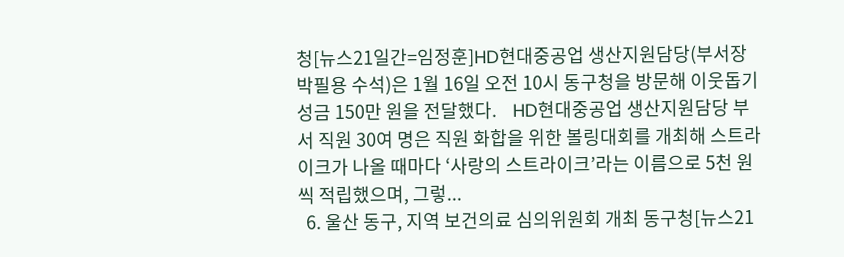청[뉴스21일간=임정훈]HD현대중공업 생산지원담당(부서장 박필용 수석)은 1월 16일 오전 10시 동구청을 방문해 이웃돕기 성금 150만 원을 전달했다.    HD현대중공업 생산지원담당 부서 직원 30여 명은 직원 화합을 위한 볼링대회를 개최해 스트라이크가 나올 때마다 ‘사랑의 스트라이크’라는 이름으로 5천 원씩 적립했으며, 그렇...
  6. 울산 동구, 지역 보건의료 심의위원회 개최 동구청[뉴스21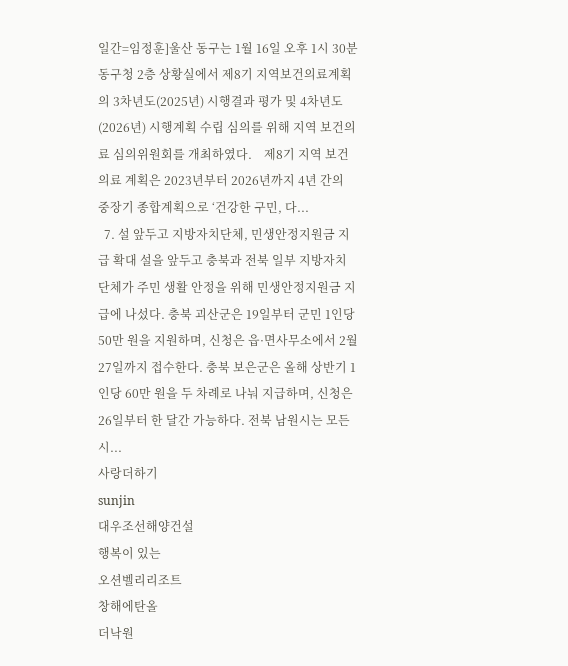일간=임정훈]울산 동구는 1월 16일 오후 1시 30분 동구청 2층 상황실에서 제8기 지역보건의료계획의 3차년도(2025년) 시행결과 평가 및 4차년도(2026년) 시행계획 수립 심의를 위해 지역 보건의료 심의위원회를 개최하였다.    제8기 지역 보건의료 계획은 2023년부터 2026년까지 4년 간의 중장기 종합계획으로 ‘건강한 구민, 다...
  7. 설 앞두고 지방자치단체, 민생안정지원금 지급 확대 설을 앞두고 충북과 전북 일부 지방자치단체가 주민 생활 안정을 위해 민생안정지원금 지급에 나섰다. 충북 괴산군은 19일부터 군민 1인당 50만 원을 지원하며, 신청은 읍·면사무소에서 2월 27일까지 접수한다. 충북 보은군은 올해 상반기 1인당 60만 원을 두 차례로 나눠 지급하며, 신청은 26일부터 한 달간 가능하다. 전북 남원시는 모든 시...
사랑더하기
sunjin
대우조선해양건설
행복이 있는
오션벨리리조트
창해에탄올
더낙원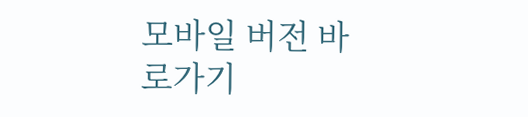모바일 버전 바로가기